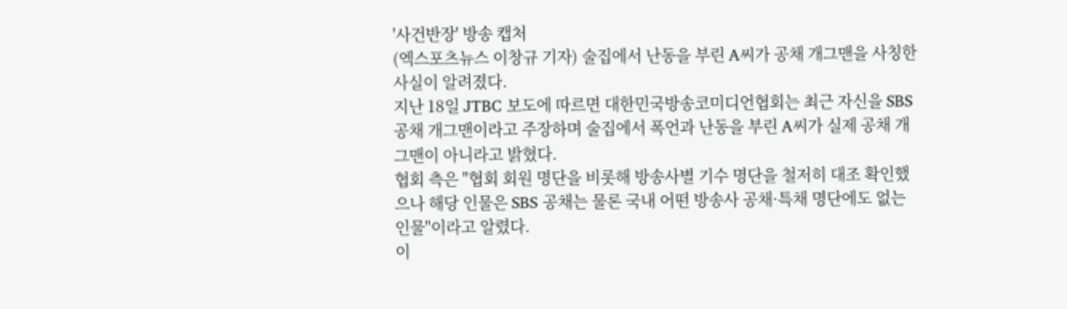'사건반장' 방송 캡처
(엑스포츠뉴스 이창규 기자) 술집에서 난동을 부린 A씨가 공채 개그맨을 사칭한 사실이 알려졌다.
지난 18일 JTBC 보도에 따르면 대한민국방송코미디언협회는 최근 자신을 SBS 공채 개그맨이라고 주장하며 술집에서 폭언과 난동을 부린 A씨가 실제 공채 개그맨이 아니라고 밝혔다.
협회 측은 "협회 회원 명단을 비롯해 방송사별 기수 명단을 철저히 대조 확인했으나 해당 인물은 SBS 공채는 물론 국내 어떤 방송사 공채·특채 명단에도 없는 인물"이라고 알렸다.
이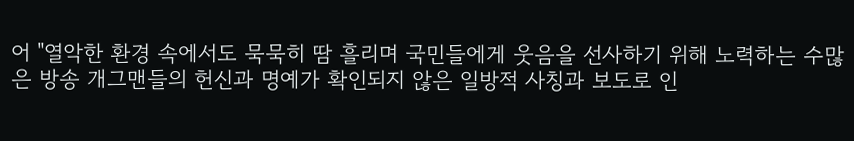어 "열악한 환경 속에서도 묵묵히 땀 흘리며 국민들에게 웃음을 선사하기 위해 노력하는 수많은 방송 개그맨들의 헌신과 명예가 확인되지 않은 일방적 사칭과 보도로 인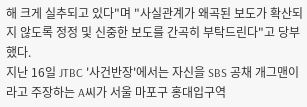해 크게 실추되고 있다"며 "사실관계가 왜곡된 보도가 확산되지 않도록 정정 및 신중한 보도를 간곡히 부탁드린다"고 당부했다.
지난 16일 JTBC '사건반장'에서는 자신을 SBS 공채 개그맨이라고 주장하는 A씨가 서울 마포구 홍대입구역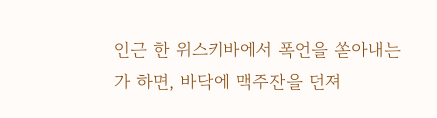인근 한 위스키바에서 폭언을 쏟아내는가 하면, 바닥에 맥주잔을 던져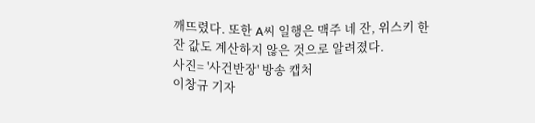깨뜨렸다. 또한 A씨 일행은 맥주 네 잔, 위스키 한 잔 값도 계산하지 않은 것으로 알려졌다.
사진= '사건반장' 방송 캡처
이창규 기자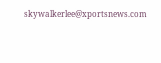skywalkerlee@xportsnews.com